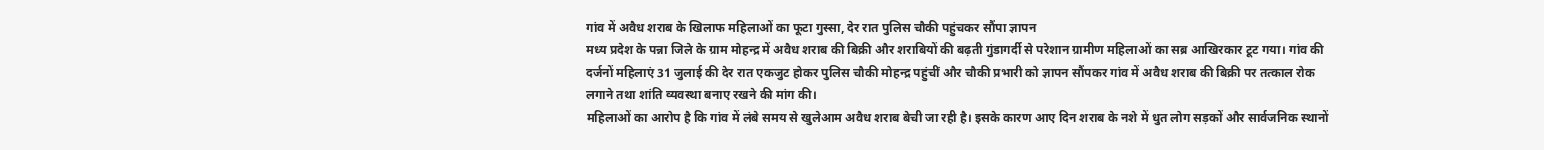गांव में अवैध शराब के खिलाफ महिलाओं का फूटा गुस्सा, देर रात पुलिस चौकी पहुंचकर सौंपा ज्ञापन
मध्य प्रदेश के पन्ना जिले के ग्राम मोहन्द्र में अवैध शराब की बिक्री और शराबियों की बढ़ती गुंडागर्दी से परेशान ग्रामीण महिलाओं का सब्र आखिरकार टूट गया। गांव की दर्जनों महिलाएं 31 जुलाई की देर रात एकजुट होकर पुलिस चौकी मोहन्द्र पहुंचीं और चौकी प्रभारी को ज्ञापन सौंपकर गांव में अवैध शराब की बिक्री पर तत्काल रोक लगाने तथा शांति व्यवस्था बनाए रखने की मांग की।
महिलाओं का आरोप है कि गांव में लंबे समय से खुलेआम अवैध शराब बेची जा रही है। इसके कारण आए दिन शराब के नशे में धुत लोग सड़कों और सार्वजनिक स्थानों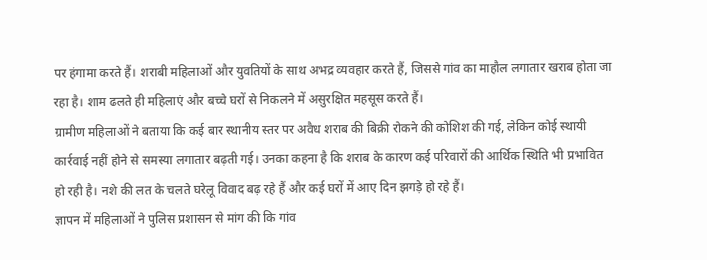पर हंगामा करते हैं। शराबी महिलाओं और युवतियों के साथ अभद्र व्यवहार करते हैं, जिससे गांव का माहौल लगातार खराब होता जा रहा है। शाम ढलते ही महिलाएं और बच्चे घरों से निकलने में असुरक्षित महसूस करते हैं।
ग्रामीण महिलाओं ने बताया कि कई बार स्थानीय स्तर पर अवैध शराब की बिक्री रोकने की कोशिश की गई, लेकिन कोई स्थायी कार्रवाई नहीं होने से समस्या लगातार बढ़ती गई। उनका कहना है कि शराब के कारण कई परिवारों की आर्थिक स्थिति भी प्रभावित हो रही है। नशे की लत के चलते घरेलू विवाद बढ़ रहे हैं और कई घरों में आए दिन झगड़े हो रहे हैं।
ज्ञापन में महिलाओं ने पुलिस प्रशासन से मांग की कि गांव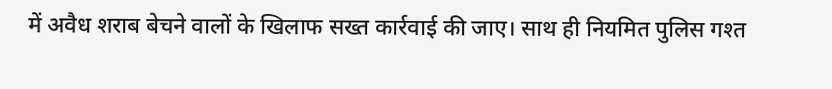में अवैध शराब बेचने वालों के खिलाफ सख्त कार्रवाई की जाए। साथ ही नियमित पुलिस गश्त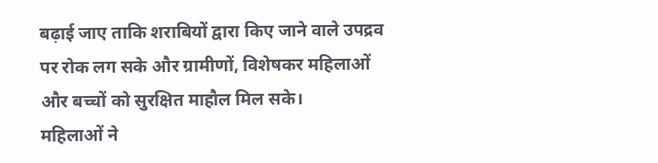बढ़ाई जाए ताकि शराबियों द्वारा किए जाने वाले उपद्रव पर रोक लग सके और ग्रामीणों, विशेषकर महिलाओं और बच्चों को सुरक्षित माहौल मिल सके।
महिलाओं ने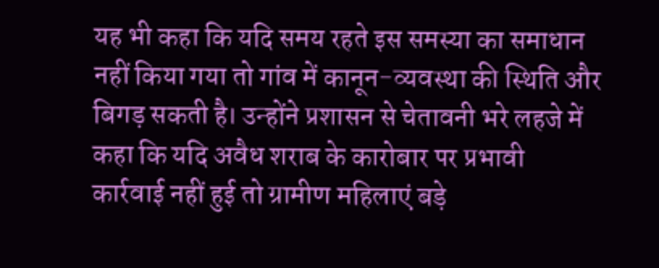यह भी कहा कि यदि समय रहते इस समस्या का समाधान नहीं किया गया तो गांव में कानून-व्यवस्था की स्थिति और बिगड़ सकती है। उन्होंने प्रशासन से चेतावनी भरे लहजे में कहा कि यदि अवैध शराब के कारोबार पर प्रभावी कार्रवाई नहीं हुई तो ग्रामीण महिलाएं बड़े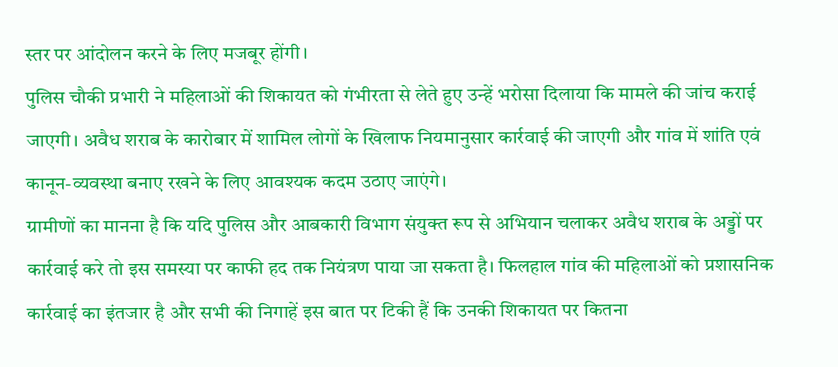स्तर पर आंदोलन करने के लिए मजबूर होंगी।
पुलिस चौकी प्रभारी ने महिलाओं की शिकायत को गंभीरता से लेते हुए उन्हें भरोसा दिलाया कि मामले की जांच कराई जाएगी। अवैध शराब के कारोबार में शामिल लोगों के खिलाफ नियमानुसार कार्रवाई की जाएगी और गांव में शांति एवं कानून-व्यवस्था बनाए रखने के लिए आवश्यक कदम उठाए जाएंगे।
ग्रामीणों का मानना है कि यदि पुलिस और आबकारी विभाग संयुक्त रूप से अभियान चलाकर अवैध शराब के अड्डों पर कार्रवाई करे तो इस समस्या पर काफी हद तक नियंत्रण पाया जा सकता है। फिलहाल गांव की महिलाओं को प्रशासनिक कार्रवाई का इंतजार है और सभी की निगाहें इस बात पर टिकी हैं कि उनकी शिकायत पर कितना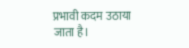प्रभावी कदम उठाया जाता है।